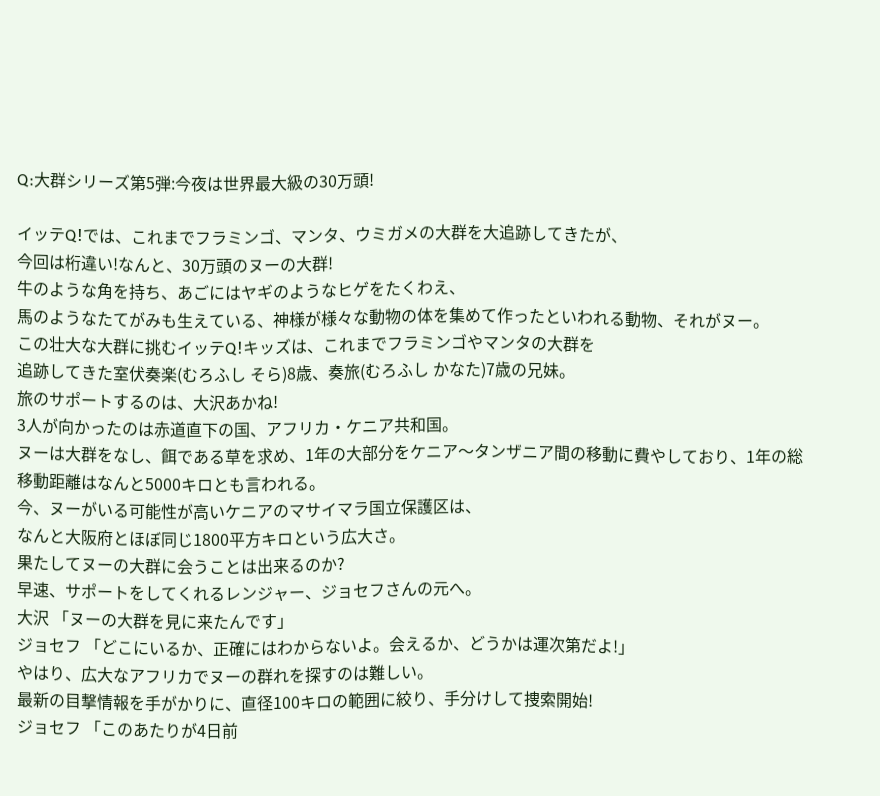Q:大群シリーズ第5弾:今夜は世界最大級の30万頭!

イッテQ!では、これまでフラミンゴ、マンタ、ウミガメの大群を大追跡してきたが、
今回は桁違い!なんと、30万頭のヌーの大群!
牛のような角を持ち、あごにはヤギのようなヒゲをたくわえ、
馬のようなたてがみも生えている、神様が様々な動物の体を集めて作ったといわれる動物、それがヌー。
この壮大な大群に挑むイッテQ!キッズは、これまでフラミンゴやマンタの大群を
追跡してきた室伏奏楽(むろふし そら)8歳、奏旅(むろふし かなた)7歳の兄妹。
旅のサポートするのは、大沢あかね!
3人が向かったのは赤道直下の国、アフリカ・ケニア共和国。
ヌーは大群をなし、餌である草を求め、1年の大部分をケニア〜タンザニア間の移動に費やしており、1年の総移動距離はなんと5000キロとも言われる。
今、ヌーがいる可能性が高いケニアのマサイマラ国立保護区は、
なんと大阪府とほぼ同じ1800平方キロという広大さ。
果たしてヌーの大群に会うことは出来るのか?
早速、サポートをしてくれるレンジャー、ジョセフさんの元へ。
大沢 「ヌーの大群を見に来たんです」
ジョセフ 「どこにいるか、正確にはわからないよ。会えるか、どうかは運次第だよ!」
やはり、広大なアフリカでヌーの群れを探すのは難しい。
最新の目撃情報を手がかりに、直径100キロの範囲に絞り、手分けして捜索開始!
ジョセフ 「このあたりが4日前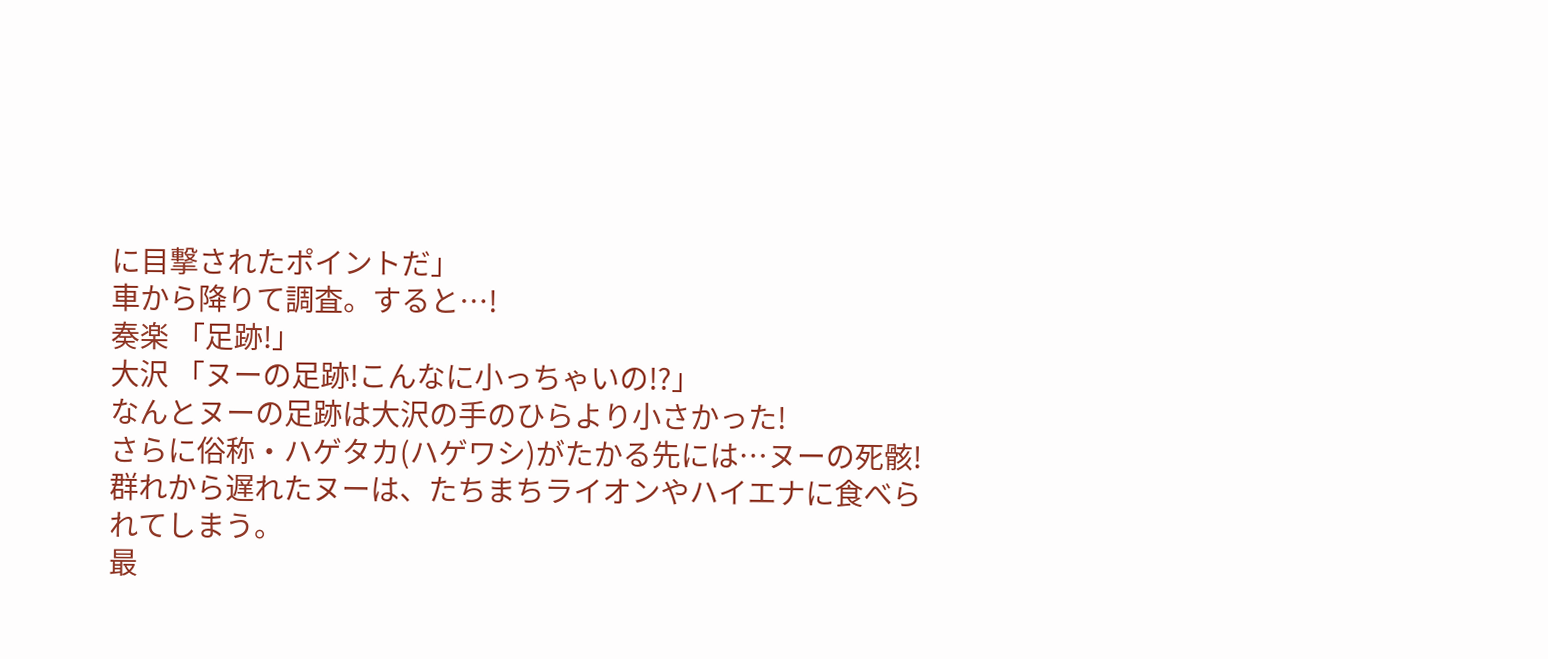に目撃されたポイントだ」
車から降りて調査。すると…!
奏楽 「足跡!」
大沢 「ヌーの足跡!こんなに小っちゃいの!?」
なんとヌーの足跡は大沢の手のひらより小さかった!
さらに俗称・ハゲタカ(ハゲワシ)がたかる先には…ヌーの死骸!
群れから遅れたヌーは、たちまちライオンやハイエナに食べられてしまう。
最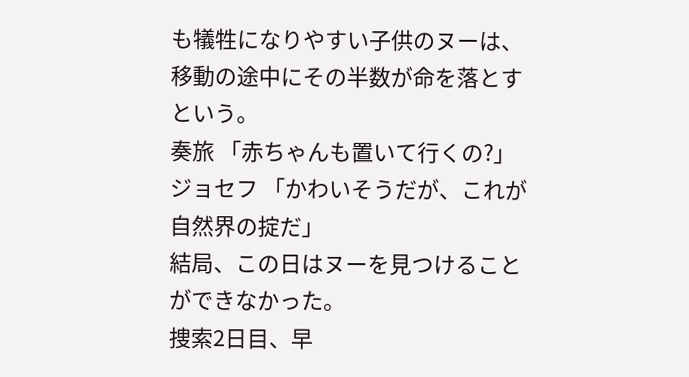も犠牲になりやすい子供のヌーは、移動の途中にその半数が命を落とすという。
奏旅 「赤ちゃんも置いて行くの?」
ジョセフ 「かわいそうだが、これが自然界の掟だ」
結局、この日はヌーを見つけることができなかった。
捜索2日目、早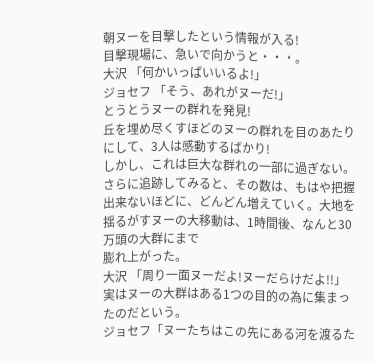朝ヌーを目撃したという情報が入る!
目撃現場に、急いで向かうと・・・。
大沢 「何かいっぱいいるよ!」
ジョセフ 「そう、あれがヌーだ!」
とうとうヌーの群れを発見!
丘を埋め尽くすほどのヌーの群れを目のあたりにして、3人は感動するばかり!
しかし、これは巨大な群れの一部に過ぎない。
さらに追跡してみると、その数は、もはや把握出来ないほどに、どんどん増えていく。大地を揺るがすヌーの大移動は、1時間後、なんと30万頭の大群にまで
膨れ上がった。
大沢 「周り一面ヌーだよ!ヌーだらけだよ!!」
実はヌーの大群はある1つの目的の為に集まったのだという。
ジョセフ「ヌーたちはこの先にある河を渡るた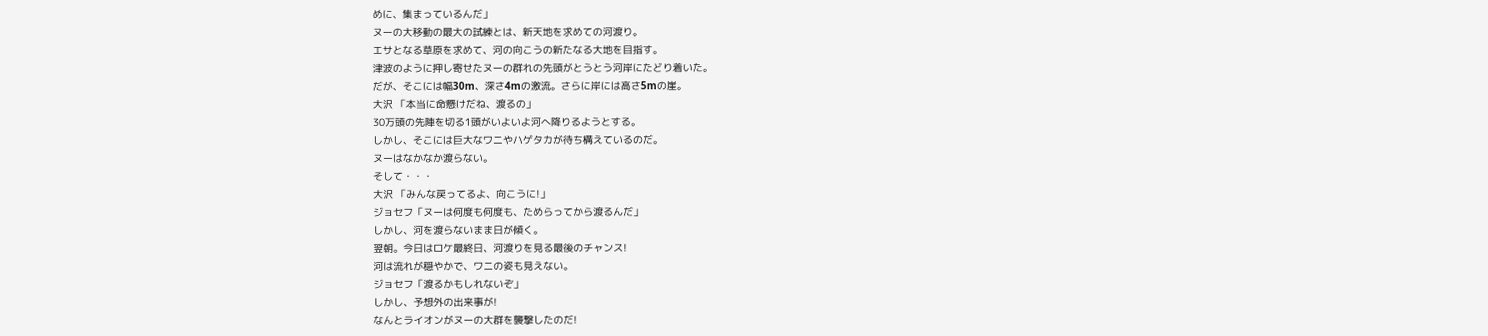めに、集まっているんだ」
ヌーの大移動の最大の試練とは、新天地を求めての河渡り。
エサとなる草原を求めて、河の向こうの新たなる大地を目指す。
津波のように押し寄せたヌーの群れの先頭がとうとう河岸にたどり着いた。
だが、そこには幅30m、深さ4mの激流。さらに岸には高さ5mの崖。
大沢 「本当に命懸けだね、渡るの」
30万頭の先陣を切る1頭がいよいよ河へ降りるようとする。
しかし、そこには巨大なワニやハゲタカが待ち構えているのだ。
ヌーはなかなか渡らない。
そして・・・
大沢 「みんな戻ってるよ、向こうに!」
ジョセフ「ヌーは何度も何度も、ためらってから渡るんだ」
しかし、河を渡らないまま日が傾く。
翌朝。今日はロケ最終日、河渡りを見る最後のチャンス!
河は流れが穏やかで、ワニの姿も見えない。
ジョセフ「渡るかもしれないぞ」
しかし、予想外の出来事が!
なんとライオンがヌーの大群を襲撃したのだ!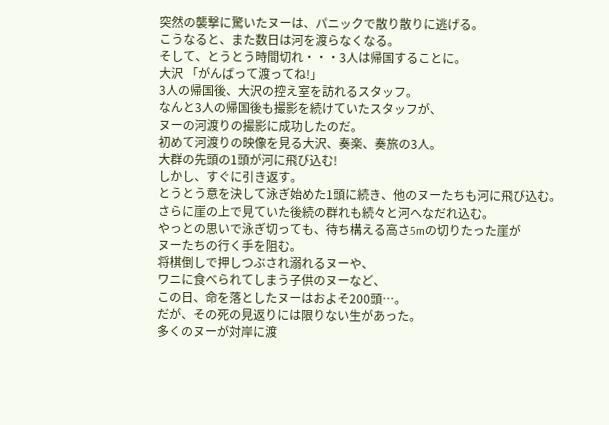突然の襲撃に驚いたヌーは、パニックで散り散りに逃げる。
こうなると、また数日は河を渡らなくなる。
そして、とうとう時間切れ・・・3人は帰国することに。
大沢 「がんばって渡ってね!」
3人の帰国後、大沢の控え室を訪れるスタッフ。
なんと3人の帰国後も撮影を続けていたスタッフが、
ヌーの河渡りの撮影に成功したのだ。
初めて河渡りの映像を見る大沢、奏楽、奏旅の3人。
大群の先頭の1頭が河に飛び込む!
しかし、すぐに引き返す。
とうとう意を決して泳ぎ始めた1頭に続き、他のヌーたちも河に飛び込む。
さらに崖の上で見ていた後続の群れも続々と河へなだれ込む。
やっとの思いで泳ぎ切っても、待ち構える高さ5mの切りたった崖が
ヌーたちの行く手を阻む。
将棋倒しで押しつぶされ溺れるヌーや、
ワニに食べられてしまう子供のヌーなど、
この日、命を落としたヌーはおよそ200頭…。
だが、その死の見返りには限りない生があった。
多くのヌーが対岸に渡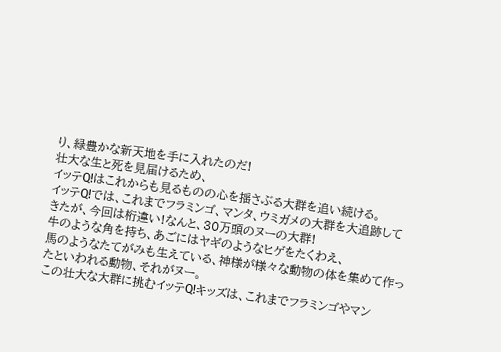り、緑豊かな新天地を手に入れたのだ!
壮大な生と死を見届けるため、
イッテQ!はこれからも見るものの心を揺さぶる大群を追い続ける。
イッテQ!では、これまでフラミンゴ、マンタ、ウミガメの大群を大追跡してきたが、今回は桁違い!なんと、30万頭のヌーの大群!
牛のような角を持ち、あごにはヤギのようなヒゲをたくわえ、
馬のようなたてがみも生えている、神様が様々な動物の体を集めて作ったといわれる動物、それがヌー。
この壮大な大群に挑むイッテQ!キッズは、これまでフラミンゴやマン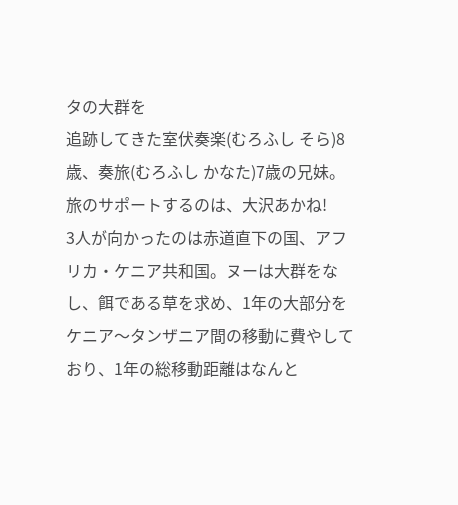タの大群を
追跡してきた室伏奏楽(むろふし そら)8歳、奏旅(むろふし かなた)7歳の兄妹。
旅のサポートするのは、大沢あかね!
3人が向かったのは赤道直下の国、アフリカ・ケニア共和国。ヌーは大群をなし、餌である草を求め、1年の大部分をケニア〜タンザニア間の移動に費やしており、1年の総移動距離はなんと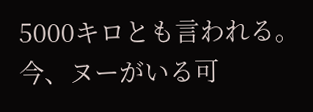5000キロとも言われる。
今、ヌーがいる可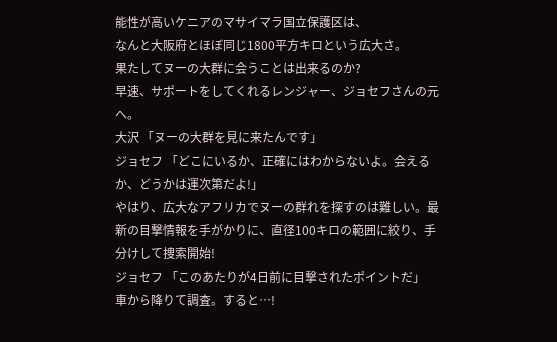能性が高いケニアのマサイマラ国立保護区は、
なんと大阪府とほぼ同じ1800平方キロという広大さ。
果たしてヌーの大群に会うことは出来るのか?
早速、サポートをしてくれるレンジャー、ジョセフさんの元へ。
大沢 「ヌーの大群を見に来たんです」
ジョセフ 「どこにいるか、正確にはわからないよ。会えるか、どうかは運次第だよ!」
やはり、広大なアフリカでヌーの群れを探すのは難しい。最新の目撃情報を手がかりに、直径100キロの範囲に絞り、手分けして捜索開始!
ジョセフ 「このあたりが4日前に目撃されたポイントだ」
車から降りて調査。すると…!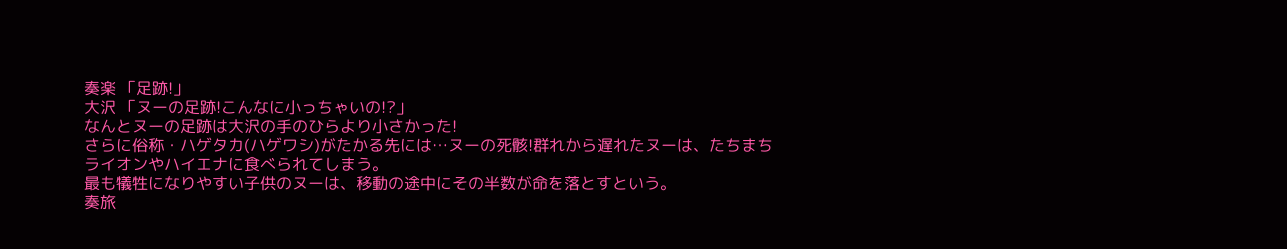奏楽 「足跡!」
大沢 「ヌーの足跡!こんなに小っちゃいの!?」
なんとヌーの足跡は大沢の手のひらより小さかった!
さらに俗称・ハゲタカ(ハゲワシ)がたかる先には…ヌーの死骸!群れから遅れたヌーは、たちまちライオンやハイエナに食べられてしまう。
最も犠牲になりやすい子供のヌーは、移動の途中にその半数が命を落とすという。
奏旅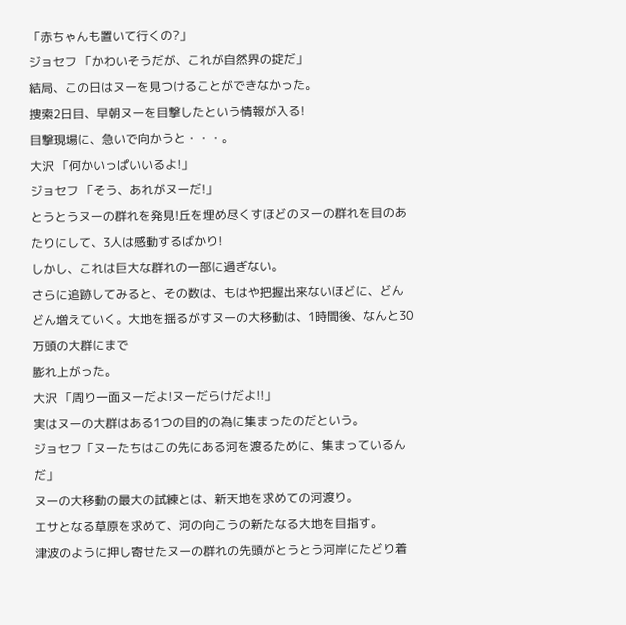「赤ちゃんも置いて行くの?」
ジョセフ 「かわいそうだが、これが自然界の掟だ」
結局、この日はヌーを見つけることができなかった。
捜索2日目、早朝ヌーを目撃したという情報が入る!
目撃現場に、急いで向かうと・・・。
大沢 「何かいっぱいいるよ!」
ジョセフ 「そう、あれがヌーだ!」
とうとうヌーの群れを発見!丘を埋め尽くすほどのヌーの群れを目のあたりにして、3人は感動するばかり!
しかし、これは巨大な群れの一部に過ぎない。
さらに追跡してみると、その数は、もはや把握出来ないほどに、どんどん増えていく。大地を揺るがすヌーの大移動は、1時間後、なんと30万頭の大群にまで
膨れ上がった。
大沢 「周り一面ヌーだよ!ヌーだらけだよ!!」
実はヌーの大群はある1つの目的の為に集まったのだという。
ジョセフ「ヌーたちはこの先にある河を渡るために、集まっているんだ」
ヌーの大移動の最大の試練とは、新天地を求めての河渡り。
エサとなる草原を求めて、河の向こうの新たなる大地を目指す。
津波のように押し寄せたヌーの群れの先頭がとうとう河岸にたどり着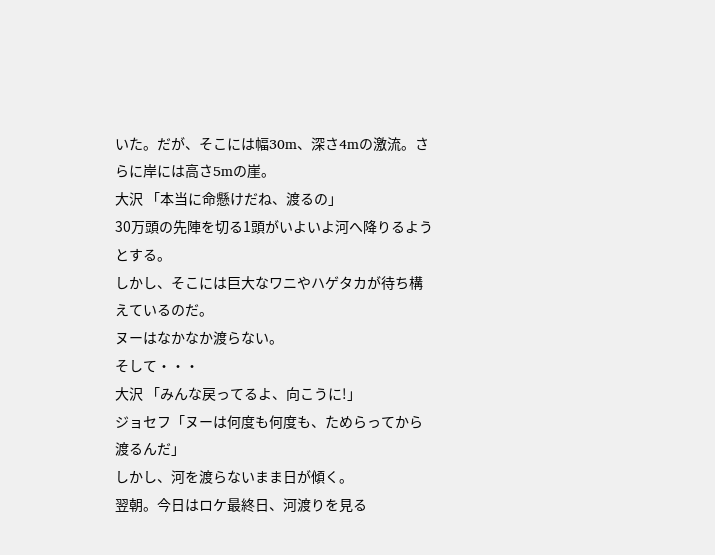いた。だが、そこには幅30m、深さ4mの激流。さらに岸には高さ5mの崖。
大沢 「本当に命懸けだね、渡るの」
30万頭の先陣を切る1頭がいよいよ河へ降りるようとする。
しかし、そこには巨大なワニやハゲタカが待ち構えているのだ。
ヌーはなかなか渡らない。
そして・・・
大沢 「みんな戻ってるよ、向こうに!」
ジョセフ「ヌーは何度も何度も、ためらってから渡るんだ」
しかし、河を渡らないまま日が傾く。
翌朝。今日はロケ最終日、河渡りを見る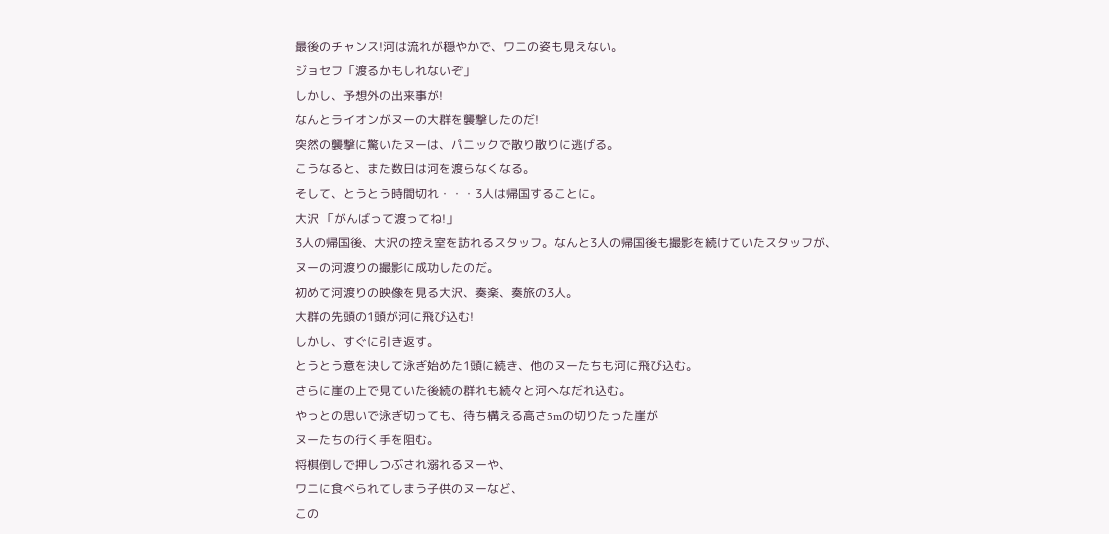最後のチャンス!河は流れが穏やかで、ワニの姿も見えない。
ジョセフ「渡るかもしれないぞ」
しかし、予想外の出来事が!
なんとライオンがヌーの大群を襲撃したのだ!
突然の襲撃に驚いたヌーは、パニックで散り散りに逃げる。
こうなると、また数日は河を渡らなくなる。
そして、とうとう時間切れ・・・3人は帰国することに。
大沢 「がんばって渡ってね!」
3人の帰国後、大沢の控え室を訪れるスタッフ。なんと3人の帰国後も撮影を続けていたスタッフが、
ヌーの河渡りの撮影に成功したのだ。
初めて河渡りの映像を見る大沢、奏楽、奏旅の3人。
大群の先頭の1頭が河に飛び込む!
しかし、すぐに引き返す。
とうとう意を決して泳ぎ始めた1頭に続き、他のヌーたちも河に飛び込む。
さらに崖の上で見ていた後続の群れも続々と河へなだれ込む。
やっとの思いで泳ぎ切っても、待ち構える高さ5mの切りたった崖が
ヌーたちの行く手を阻む。
将棋倒しで押しつぶされ溺れるヌーや、
ワニに食べられてしまう子供のヌーなど、
この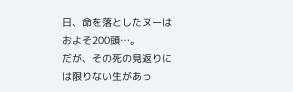日、命を落としたヌーはおよそ200頭…。
だが、その死の見返りには限りない生があっ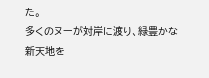た。
多くのヌーが対岸に渡り、緑豊かな新天地を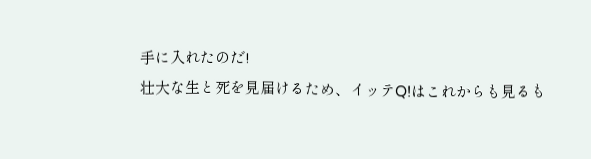手に入れたのだ!
壮大な生と死を見届けるため、イッテQ!はこれからも見るも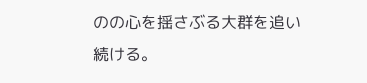のの心を揺さぶる大群を追い続ける。